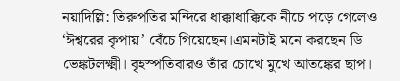নয়াদিল্লি: তিরুপতির মন্দিরে ধাক্কাধাক্কিকে নীচে পড়ে গেলেও ‘ঈশ্বরের কৃপায়’ বেঁচে গিয়েছেন।এমনটাই মনে করছেন ডি ভেঙ্কটলক্ষ্মী। বৃহস্পতিবারও তাঁর চোখে মুখে আতঙ্কের ছাপ।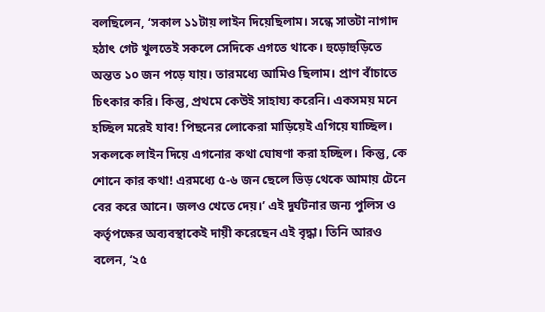বলছিলেন, ‘সকাল ১১টায় লাইন দিয়েছিলাম। সন্ধে সাতটা নাগাদ হঠাৎ গেট খুলতেই সকলে সেদিকে এগতে থাকে। হুড়োহুড়িতে অন্তত ১০ জন পড়ে যায়। তারমধ্যে আমিও ছিলাম। প্রাণ বাঁচাতে চিৎকার করি। কিন্তু, প্রথমে কেউই সাহায্য করেনি। একসময় মনে হচ্ছিল মরেই যাব! পিছনের লোকেরা মাড়িয়েই এগিয়ে যাচ্ছিল। সকলকে লাইন দিয়ে এগনোর কথা ঘোষণা করা হচ্ছিল। কিন্তু, কে শোনে কার কথা! এরমধ্যে ৫-৬ জন ছেলে ভিড় থেকে আমায় টেনে বের করে আনে। জলও খেতে দেয়।’ এই দুর্ঘটনার জন্য পুলিস ও কর্তৃপক্ষের অব্যবস্থাকেই দায়ী করেছেন এই বৃদ্ধা। তিনি আরও বলেন, ‘২৫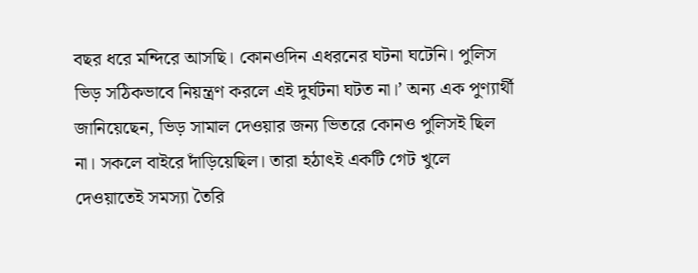বছর ধরে মন্দিরে আসছি। কোনওদিন এধরনের ঘটনা ঘটেনি। পুলিস ভিড় সঠিকভাবে নিয়ন্ত্রণ করলে এই দুর্ঘটনা ঘটত না।’ অন্য এক পুণ্যার্থী জানিয়েছেন, ভিড় সামাল দেওয়ার জন্য ভিতরে কোনও পুলিসই ছিল না। সকলে বাইরে দাঁড়িয়েছিল। তারা হঠাৎই একটি গেট খুলে দেওয়াতেই সমস্যা তৈরি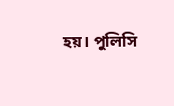হয়। পুলিসি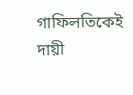গাফিলতিকেই দায়ী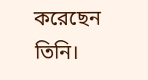করেছেন তিনি।